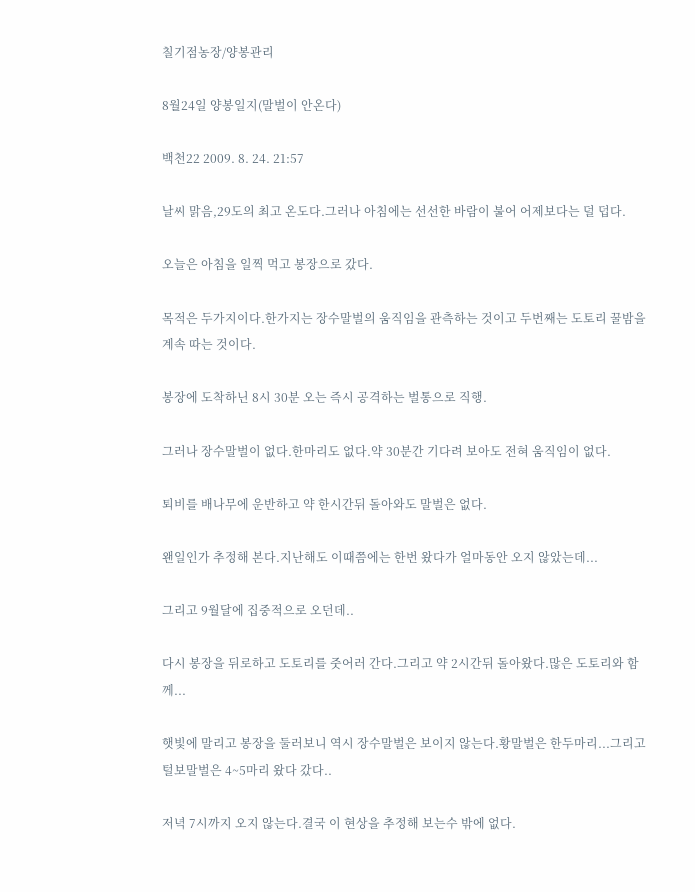칠기점농장/양봉관리

8월24일 양봉일지(말벌이 안온다)

백천22 2009. 8. 24. 21:57

날씨 맑음,29도의 최고 온도다.그러나 아침에는 선선한 바람이 불어 어제보다는 덜 덥다.

오늘은 아침을 일찍 먹고 봉장으로 갔다.

목적은 두가지이다.한가지는 장수말벌의 움직임을 관측하는 것이고 두번째는 도토리 꿀밤을 계속 따는 것이다.

봉장에 도착하닌 8시 30분 오는 즉시 공격하는 벌통으로 직행.

그러나 장수말벌이 없다.한마리도 없다.약 30분간 기다려 보아도 전혀 움직임이 없다.

퇴비를 배나무에 운반하고 약 한시간뒤 돌아와도 말벌은 없다.

왠일인가 추정해 본다.지난해도 이때쯤에는 한번 왔다가 얼마동안 오지 않았는데...

그리고 9월달에 집중적으로 오던데..

다시 봉장을 뒤로하고 도토리를 줏어러 간다.그리고 약 2시간뒤 돌아왔다.많은 도토리와 함께...

햇빛에 말리고 봉장을 둘러보니 역시 장수말벌은 보이지 않는다.황말벌은 한두마리...그리고 털보말벌은 4~5마리 왔다 갔다..

저녁 7시까지 오지 않는다.결국 이 현상을 추정해 보는수 밖에 없다.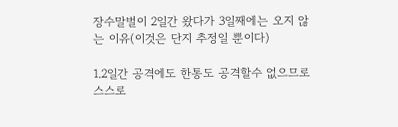장수말벌이 2일간 왔다가 3일째에는 오지 않는 이유(이것은 단지 추정일 뿐이다)

1.2일간 공격에도 한통도 공격할수 없으므로 스스로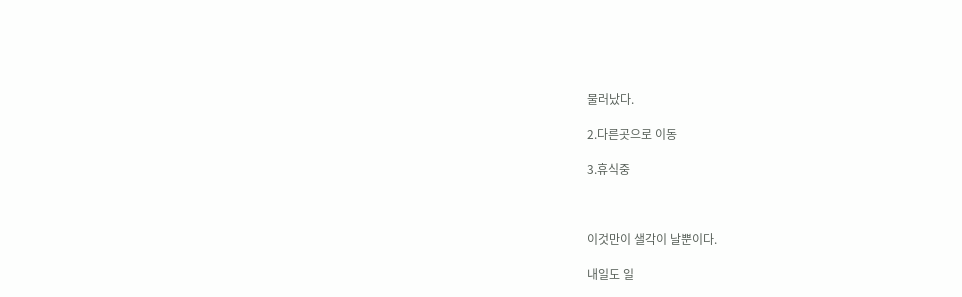물러났다.

2.다른곳으로 이동

3.휴식중



이것만이 샐각이 날뿐이다.

내일도 일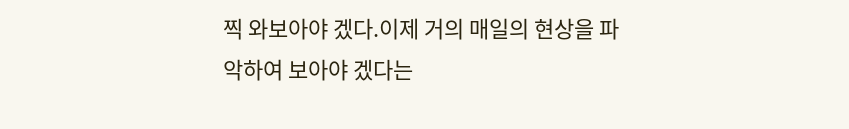찍 와보아야 겠다.이제 거의 매일의 현상을 파악하여 보아야 겠다는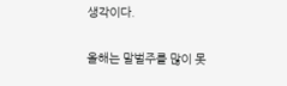생각이다.

올해는 말벌주를 많이 못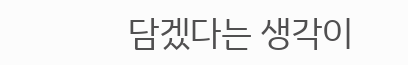담겠다는 생각이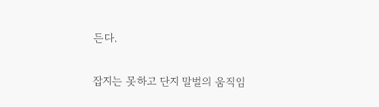든다.

잡지는 못하고 단지 말벌의 움직임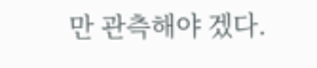만 관측해야 겠다.